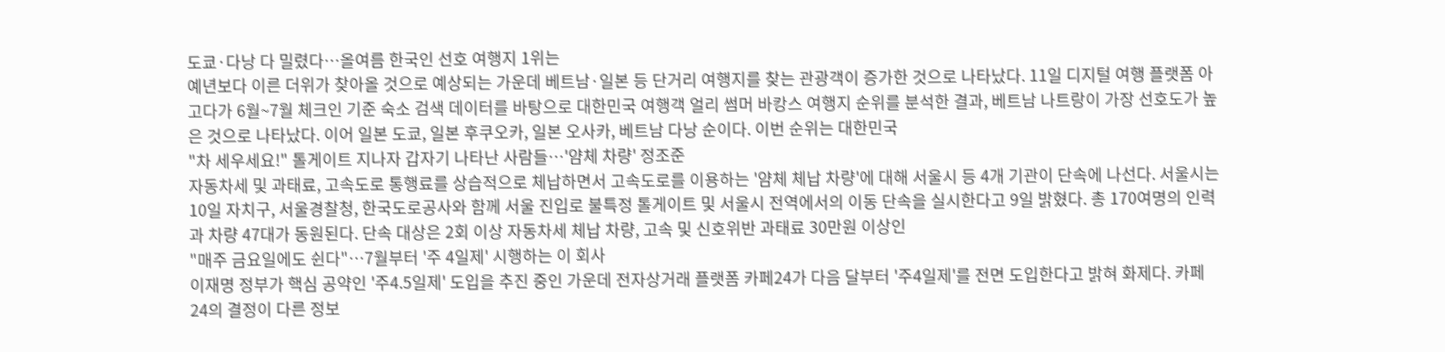도쿄·다낭 다 밀렸다…올여름 한국인 선호 여행지 1위는
예년보다 이른 더위가 찾아올 것으로 예상되는 가운데 베트남·일본 등 단거리 여행지를 찾는 관광객이 증가한 것으로 나타났다. 11일 디지털 여행 플랫폼 아고다가 6월~7월 체크인 기준 숙소 검색 데이터를 바탕으로 대한민국 여행객 얼리 썸머 바캉스 여행지 순위를 분석한 결과, 베트남 나트랑이 가장 선호도가 높은 것으로 나타났다. 이어 일본 도쿄, 일본 후쿠오카, 일본 오사카, 베트남 다낭 순이다. 이번 순위는 대한민국
"차 세우세요!" 톨게이트 지나자 갑자기 나타난 사람들…'얌체 차량' 정조준
자동차세 및 과태료, 고속도로 통행료를 상습적으로 체납하면서 고속도로를 이용하는 '얌체 체납 차량'에 대해 서울시 등 4개 기관이 단속에 나선다. 서울시는 10일 자치구, 서울경찰청, 한국도로공사와 함께 서울 진입로 불특정 톨게이트 및 서울시 전역에서의 이동 단속을 실시한다고 9일 밝혔다. 총 170여명의 인력과 차량 47대가 동원된다. 단속 대상은 2회 이상 자동차세 체납 차량, 고속 및 신호위반 과태료 30만원 이상인
"매주 금요일에도 쉰다"…7월부터 '주 4일제' 시행하는 이 회사
이재명 정부가 핵심 공약인 '주4.5일제' 도입을 추진 중인 가운데 전자상거래 플랫폼 카페24가 다음 달부터 '주4일제'를 전면 도입한다고 밝혀 화제다. 카페24의 결정이 다른 정보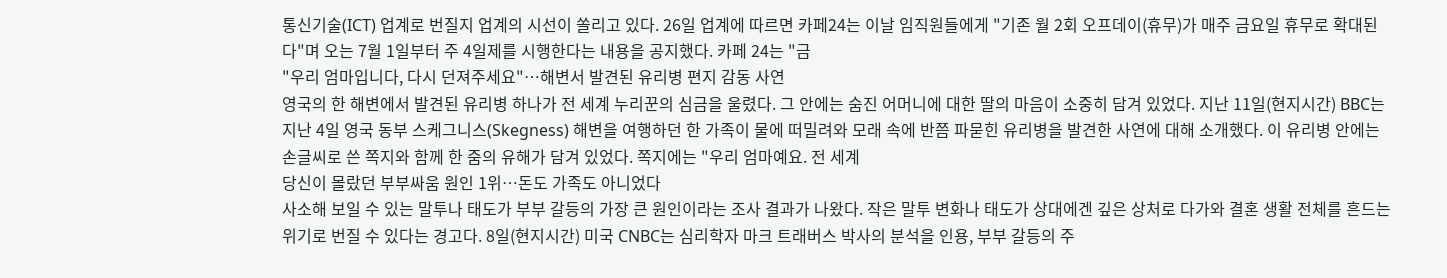통신기술(ICT) 업계로 번질지 업계의 시선이 쏠리고 있다. 26일 업계에 따르면 카페24는 이날 임직원들에게 "기존 월 2회 오프데이(휴무)가 매주 금요일 휴무로 확대된다"며 오는 7월 1일부터 주 4일제를 시행한다는 내용을 공지했다. 카페 24는 "금
"우리 엄마입니다, 다시 던져주세요"…해변서 발견된 유리병 편지 감동 사연
영국의 한 해변에서 발견된 유리병 하나가 전 세계 누리꾼의 심금을 울렸다. 그 안에는 숨진 어머니에 대한 딸의 마음이 소중히 담겨 있었다. 지난 11일(현지시간) BBC는 지난 4일 영국 동부 스케그니스(Skegness) 해변을 여행하던 한 가족이 물에 떠밀려와 모래 속에 반쯤 파묻힌 유리병을 발견한 사연에 대해 소개했다. 이 유리병 안에는 손글씨로 쓴 쪽지와 함께 한 줌의 유해가 담겨 있었다. 쪽지에는 "우리 엄마예요. 전 세계
당신이 몰랐던 부부싸움 원인 1위…돈도 가족도 아니었다
사소해 보일 수 있는 말투나 태도가 부부 갈등의 가장 큰 원인이라는 조사 결과가 나왔다. 작은 말투 변화나 태도가 상대에겐 깊은 상처로 다가와 결혼 생활 전체를 흔드는 위기로 번질 수 있다는 경고다. 8일(현지시간) 미국 CNBC는 심리학자 마크 트래버스 박사의 분석을 인용, 부부 갈등의 주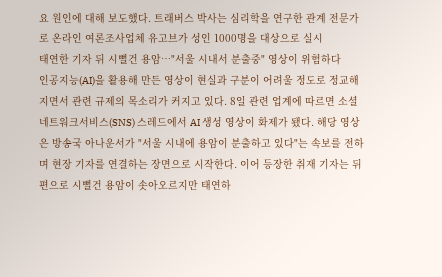요 원인에 대해 보도했다. 트래버스 박사는 심리학을 연구한 관계 전문가로 온라인 여론조사업체 유고브가 성인 1000명을 대상으로 실시
태연한 기자 뒤 시뻘건 용암…"서울 시내서 분출중" 영상이 위험하다
인공지능(AI)을 활용해 만든 영상이 현실과 구분이 어려울 정도로 정교해지면서 관련 규제의 목소리가 커지고 있다. 8일 관련 업계에 따르면 소셜네트워크서비스(SNS) 스레드에서 AI 생성 영상이 화제가 됐다. 해당 영상은 방송국 아나운서가 "서울 시내에 용암이 분출하고 있다"는 속보를 전하며 현장 기자를 연결하는 장면으로 시작한다. 이어 등장한 취재 기자는 뒤편으로 시뻘건 용암이 솟아오르지만 태연하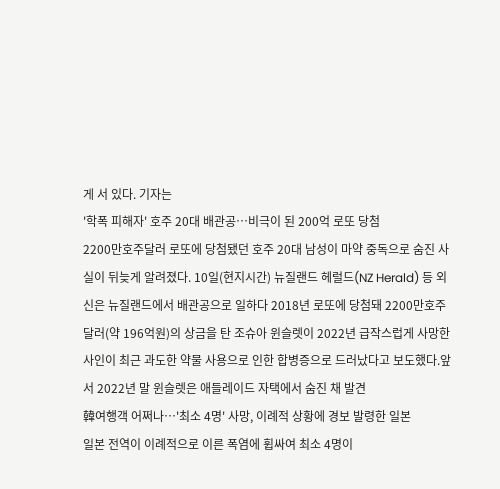게 서 있다. 기자는
'학폭 피해자' 호주 20대 배관공…비극이 된 200억 로또 당첨
2200만호주달러 로또에 당첨됐던 호주 20대 남성이 마약 중독으로 숨진 사실이 뒤늦게 알려졌다. 10일(현지시간) 뉴질랜드 헤럴드(NZ Herald) 등 외신은 뉴질랜드에서 배관공으로 일하다 2018년 로또에 당첨돼 2200만호주달러(약 196억원)의 상금을 탄 조슈아 윈슬렛이 2022년 급작스럽게 사망한 사인이 최근 과도한 약물 사용으로 인한 합병증으로 드러났다고 보도했다.앞서 2022년 말 윈슬렛은 애들레이드 자택에서 숨진 채 발견
韓여행객 어쩌나…'최소 4명' 사망, 이례적 상황에 경보 발령한 일본
일본 전역이 이례적으로 이른 폭염에 휩싸여 최소 4명이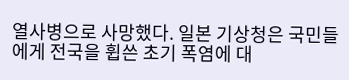열사병으로 사망했다. 일본 기상청은 국민들에게 전국을 휩쓴 초기 폭염에 대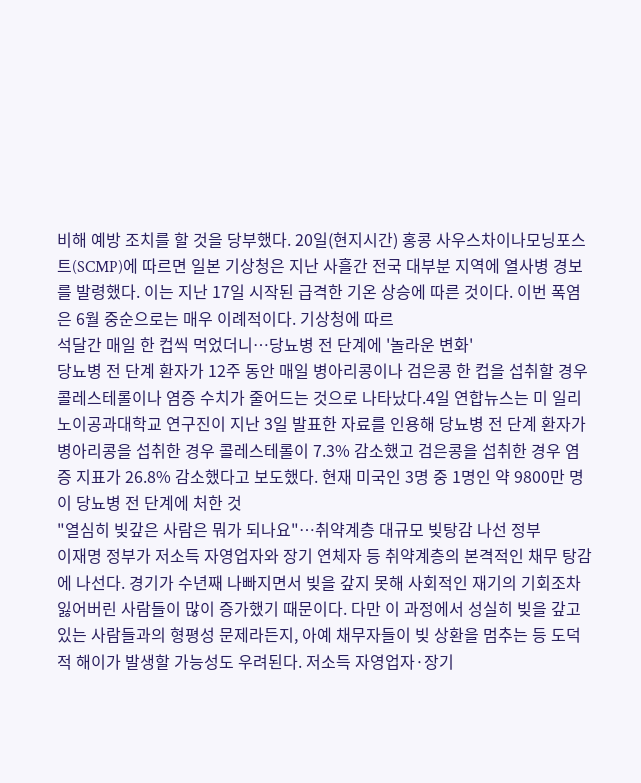비해 예방 조치를 할 것을 당부했다. 20일(현지시간) 홍콩 사우스차이나모닝포스트(SCMP)에 따르면 일본 기상청은 지난 사흘간 전국 대부분 지역에 열사병 경보를 발령했다. 이는 지난 17일 시작된 급격한 기온 상승에 따른 것이다. 이번 폭염은 6월 중순으로는 매우 이례적이다. 기상청에 따르
석달간 매일 한 컵씩 먹었더니…당뇨병 전 단계에 '놀라운 변화'
당뇨병 전 단계 환자가 12주 동안 매일 병아리콩이나 검은콩 한 컵을 섭취할 경우 콜레스테롤이나 염증 수치가 줄어드는 것으로 나타났다.4일 연합뉴스는 미 일리노이공과대학교 연구진이 지난 3일 발표한 자료를 인용해 당뇨병 전 단계 환자가 병아리콩을 섭취한 경우 콜레스테롤이 7.3% 감소했고 검은콩을 섭취한 경우 염증 지표가 26.8% 감소했다고 보도했다. 현재 미국인 3명 중 1명인 약 9800만 명이 당뇨병 전 단계에 처한 것
"열심히 빚갚은 사람은 뭐가 되나요"…취약계층 대규모 빚탕감 나선 정부
이재명 정부가 저소득 자영업자와 장기 연체자 등 취약계층의 본격적인 채무 탕감에 나선다. 경기가 수년째 나빠지면서 빚을 갚지 못해 사회적인 재기의 기회조차 잃어버린 사람들이 많이 증가했기 때문이다. 다만 이 과정에서 성실히 빚을 갚고 있는 사람들과의 형평성 문제라든지, 아예 채무자들이 빚 상환을 멈추는 등 도덕적 해이가 발생할 가능성도 우려된다. 저소득 자영업자·장기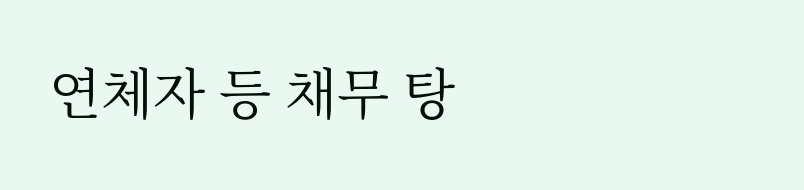연체자 등 채무 탕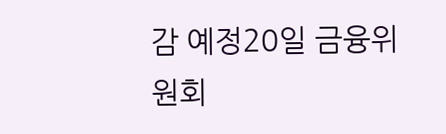감 예정20일 금융위원회